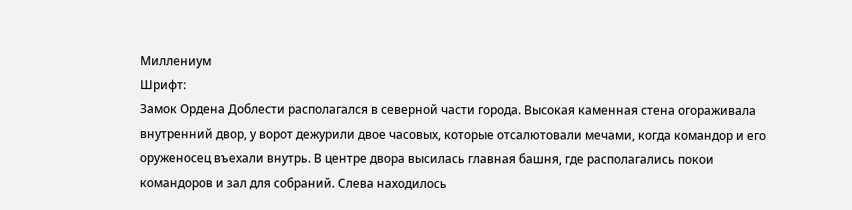Миллениум
Шрифт:
Замок Ордена Доблести располагался в северной части города. Высокая каменная стена огораживала внутренний двор, у ворот дежурили двое часовых, которые отсалютовали мечами, когда командор и его оруженосец въехали внутрь. В центре двора высилась главная башня, где располагались покои командоров и зал для собраний. Слева находилось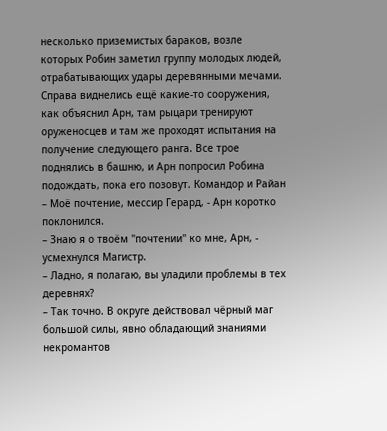несколько приземистых бараков, возле которых Робин заметил группу молодых людей, отрабатывающих удары деревянными мечами. Справа виднелись ещё какие-то сооружения, как объяснил Арн, там рыцари тренируют оруженосцев и там же проходят испытания на получение следующего ранга. Все трое поднялись в башню, и Арн попросил Робина подождать, пока его позовут. Командор и Райан
– Моё почтение, мессир Герард, - Арн коротко поклонился.
– Знаю я о твоём "почтении" ко мне, Арн, - усмехнулся Магистр.
– Ладно, я полагаю, вы уладили проблемы в тех деревнях?
– Так точно. В округе действовал чёрный маг большой силы, явно обладающий знаниями некромантов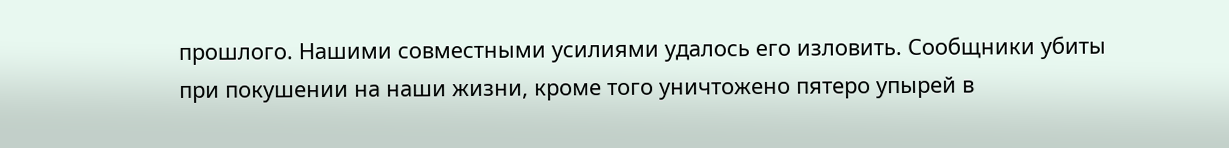прошлого. Нашими совместными усилиями удалось его изловить. Сообщники убиты при покушении на наши жизни, кроме того уничтожено пятеро упырей в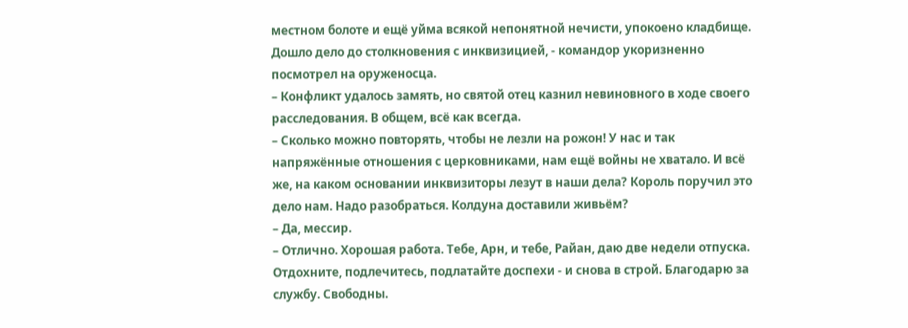местном болоте и ещё уйма всякой непонятной нечисти, упокоено кладбище. Дошло дело до столкновения с инквизицией, - командор укоризненно посмотрел на оруженосца.
– Конфликт удалось замять, но святой отец казнил невиновного в ходе своего расследования. В общем, всё как всегда.
– Сколько можно повторять, чтобы не лезли на рожон! У нас и так напряжённые отношения с церковниками, нам ещё войны не хватало. И всё же, на каком основании инквизиторы лезут в наши дела? Король поручил это дело нам. Надо разобраться. Колдуна доставили живьём?
– Да, мессир.
– Отлично. Хорошая работа. Тебе, Арн, и тебе, Райан, даю две недели отпуска. Отдохните, подлечитесь, подлатайте доспехи - и снова в строй. Благодарю за службу. Свободны.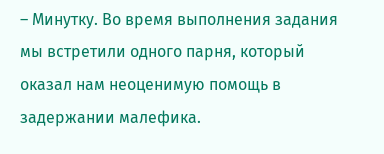– Минутку. Во время выполнения задания мы встретили одного парня, который оказал нам неоценимую помощь в задержании малефика.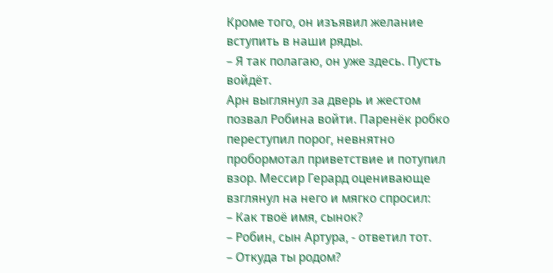Кроме того, он изъявил желание вступить в наши ряды.
– Я так полагаю, он уже здесь. Пусть войдёт.
Арн выглянул за дверь и жестом позвал Робина войти. Паренёк робко переступил порог, невнятно пробормотал приветствие и потупил взор. Мессир Герард оценивающе взглянул на него и мягко спросил:
– Как твоё имя, сынок?
– Робин, сын Артура, - ответил тот.
– Откуда ты родом?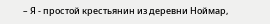– Я - простой крестьянин из деревни Ноймар,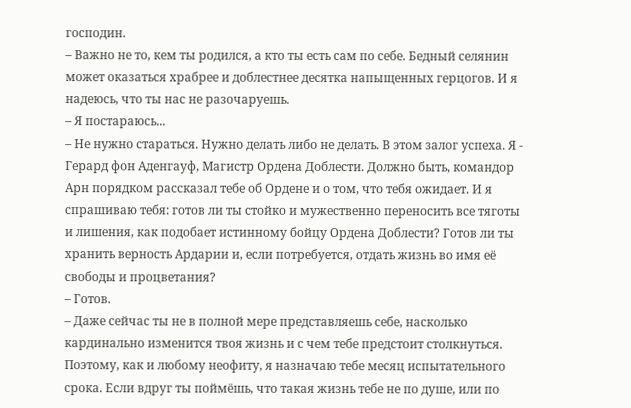господин.
– Важно не то, кем ты родился, а кто ты есть сам по себе. Бедный селянин может оказаться храбрее и доблестнее десятка напыщенных герцогов. И я надеюсь, что ты нас не разочаруешь.
– Я постараюсь...
– Не нужно стараться. Нужно делать либо не делать. В этом залог успеха. Я - Герард фон Аденгауф, Магистр Ордена Доблести. Должно быть, командор Арн порядком рассказал тебе об Ордене и о том, что тебя ожидает. И я спрашиваю тебя: готов ли ты стойко и мужественно переносить все тяготы и лишения, как подобает истинному бойцу Ордена Доблести? Готов ли ты хранить верность Ардарии и, если потребуется, отдать жизнь во имя её свободы и процветания?
– Готов.
– Даже сейчас ты не в полной мере представляешь себе, насколько кардинально изменится твоя жизнь и с чем тебе предстоит столкнуться. Поэтому, как и любому неофиту, я назначаю тебе месяц испытательного срока. Если вдруг ты поймёшь, что такая жизнь тебе не по душе, или по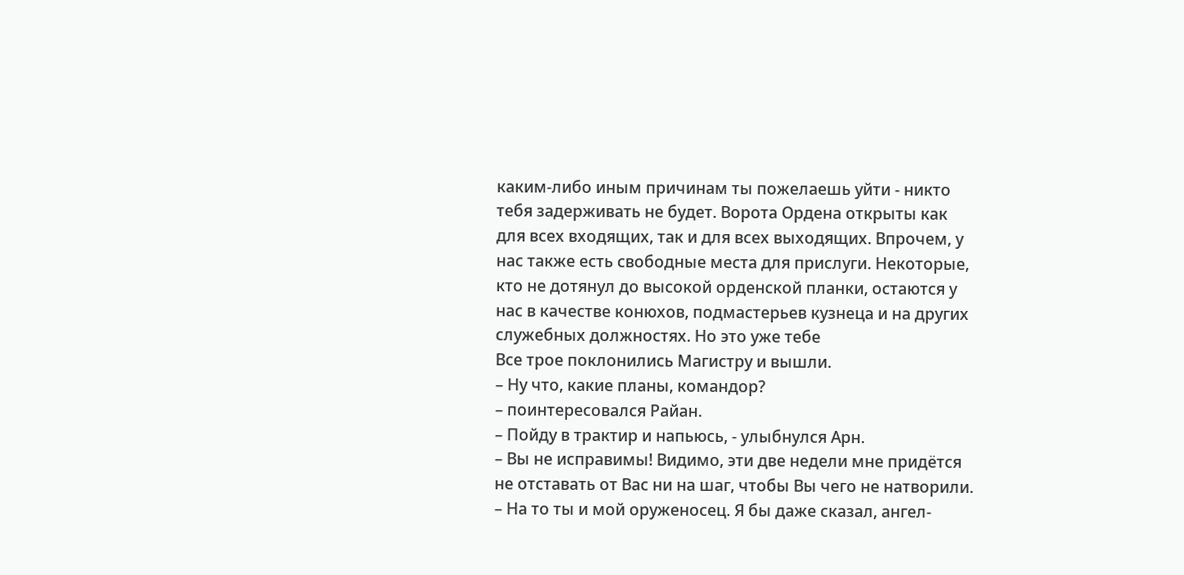каким-либо иным причинам ты пожелаешь уйти - никто тебя задерживать не будет. Ворота Ордена открыты как для всех входящих, так и для всех выходящих. Впрочем, у нас также есть свободные места для прислуги. Некоторые, кто не дотянул до высокой орденской планки, остаются у нас в качестве конюхов, подмастерьев кузнеца и на других служебных должностях. Но это уже тебе
Все трое поклонились Магистру и вышли.
– Ну что, какие планы, командор?
– поинтересовался Райан.
– Пойду в трактир и напьюсь, - улыбнулся Арн.
– Вы не исправимы! Видимо, эти две недели мне придётся не отставать от Вас ни на шаг, чтобы Вы чего не натворили.
– На то ты и мой оруженосец. Я бы даже сказал, ангел-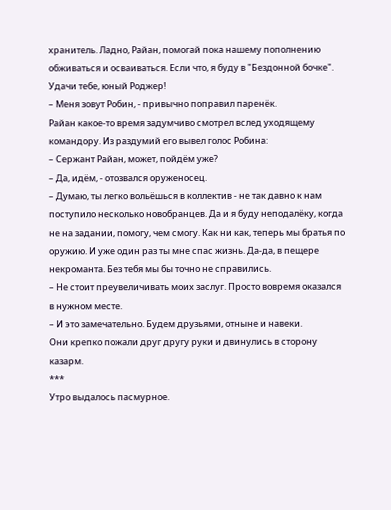хранитель. Ладно, Райан, помогай пока нашему пополнению обживаться и осваиваться. Если что, я буду в "Бездонной бочке". Удачи тебе, юный Роджер!
– Меня зовут Робин, - привычно поправил паренёк.
Райан какое-то время задумчиво смотрел вслед уходящему командору. Из раздумий его вывел голос Робина:
– Сержант Райан, может, пойдём уже?
– Да, идём, - отозвался оруженосец.
– Думаю, ты легко вольёшься в коллектив - не так давно к нам поступило несколько новобранцев. Да и я буду неподалёку, когда не на задании, помогу, чем смогу. Как ни как, теперь мы братья по оружию. И уже один раз ты мне спас жизнь. Да-да, в пещере некроманта. Без тебя мы бы точно не справились.
– Не стоит преувеличивать моих заслуг. Просто вовремя оказался в нужном месте.
– И это замечательно. Будем друзьями, отныне и навеки.
Они крепко пожали друг другу руки и двинулись в сторону казарм.
***
Утро выдалось пасмурное.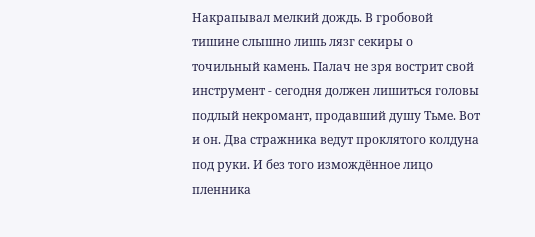Накрапывал мелкий дождь. В гробовой тишине слышно лишь лязг секиры о точильный камень. Палач не зря вострит свой инструмент - сегодня должен лишиться головы подлый некромант, продавший душу Тьме. Вот и он. Два стражника ведут проклятого колдуна под руки. И без того измождённое лицо пленника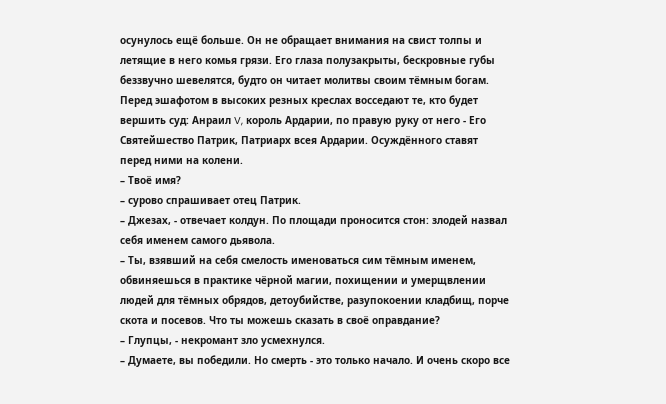осунулось ещё больше. Он не обращает внимания на свист толпы и летящие в него комья грязи. Его глаза полузакрыты, бескровные губы беззвучно шевелятся, будто он читает молитвы своим тёмным богам.
Перед эшафотом в высоких резных креслах восседают те, кто будет вершить суд: Анраил V, король Ардарии, по правую руку от него - Его Святейшество Патрик, Патриарх всея Ардарии. Осуждённого ставят перед ними на колени.
– Твоё имя?
– сурово спрашивает отец Патрик.
– Джезах, - отвечает колдун. По площади проносится стон: злодей назвал себя именем самого дьявола.
– Ты, взявший на себя смелость именоваться сим тёмным именем, обвиняешься в практике чёрной магии, похищении и умерщвлении людей для тёмных обрядов, детоубийстве, разупокоении кладбищ, порче скота и посевов. Что ты можешь сказать в своё оправдание?
– Глупцы, - некромант зло усмехнулся.
– Думаете, вы победили. Но смерть - это только начало. И очень скоро все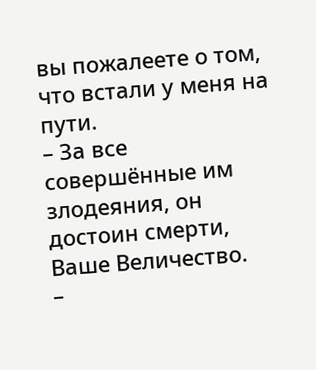вы пожалеете о том, что встали у меня на пути.
– За все совершённые им злодеяния, он достоин смерти, Ваше Величество.
–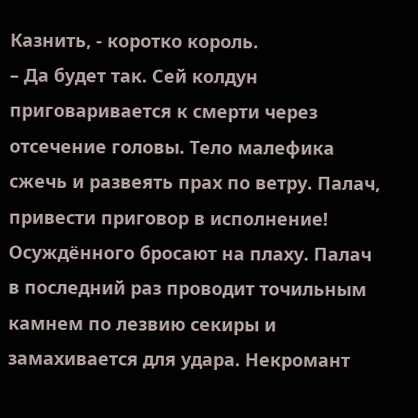Казнить, - коротко король.
– Да будет так. Сей колдун приговаривается к смерти через отсечение головы. Тело малефика сжечь и развеять прах по ветру. Палач, привести приговор в исполнение!
Осуждённого бросают на плаху. Палач в последний раз проводит точильным камнем по лезвию секиры и замахивается для удара. Некромант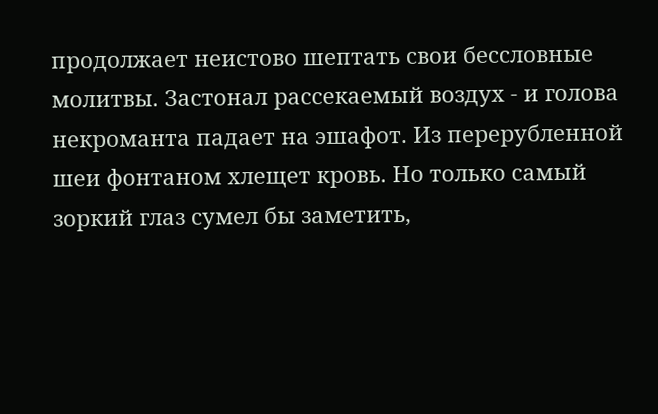продолжает неистово шептать свои бессловные молитвы. Застонал рассекаемый воздух - и голова некроманта падает на эшафот. Из перерубленной шеи фонтаном хлещет кровь. Но только самый зоркий глаз сумел бы заметить,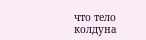что тело колдуна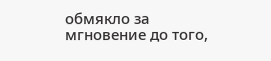обмякло за мгновение до того,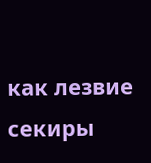как лезвие секиры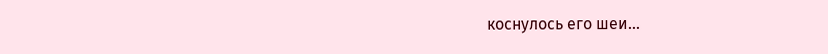коснулось его шеи...